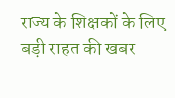राज्य के शिक्षकों के लिए बड़ी राहत की खबर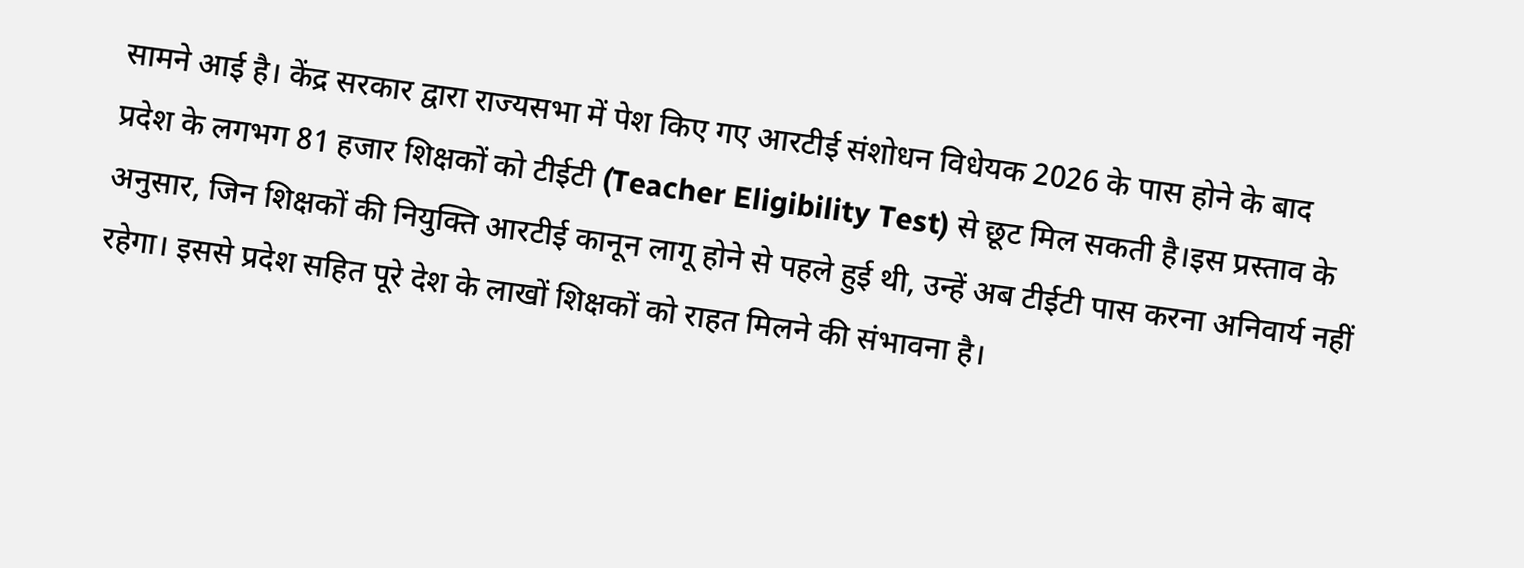सामने आई है। केंद्र सरकार द्वारा राज्यसभा में पेश किए गए आरटीई संशोधन विधेयक 2026 के पास होने के बाद प्रदेश के लगभग 81 हजार शिक्षकों को टीईटी (Teacher Eligibility Test) से छूट मिल सकती है।इस प्रस्ताव के अनुसार, जिन शिक्षकों की नियुक्ति आरटीई कानून लागू होने से पहले हुई थी, उन्हें अब टीईटी पास करना अनिवार्य नहीं रहेगा। इससे प्रदेश सहित पूरे देश के लाखों शिक्षकों को राहत मिलने की संभावना है।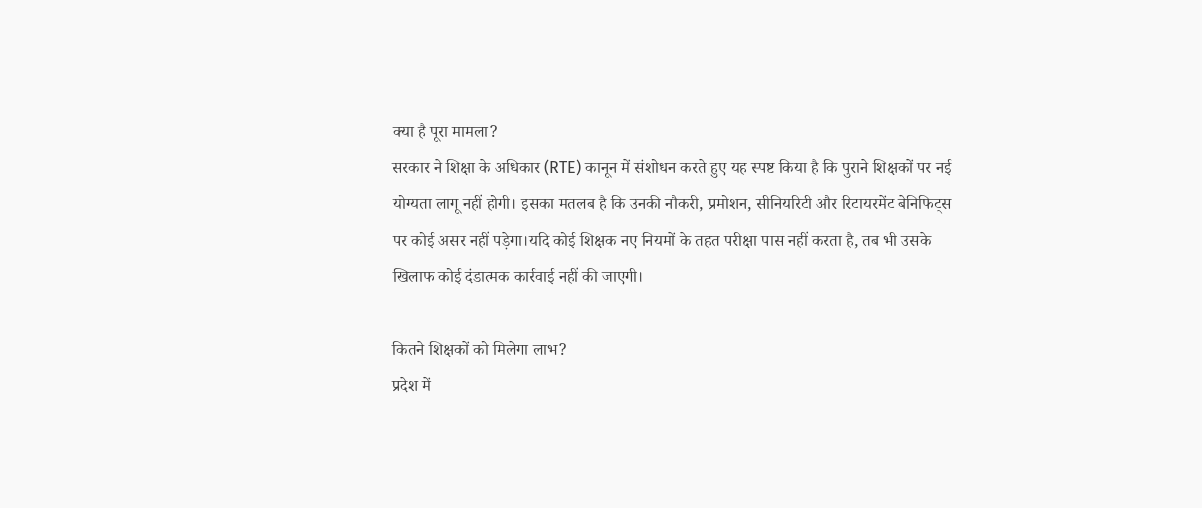क्या है पूरा मामला?
सरकार ने शिक्षा के अधिकार (RTE) कानून में संशोधन करते हुए यह स्पष्ट किया है कि पुराने शिक्षकों पर नई योग्यता लागू नहीं होगी। इसका मतलब है कि उनकी नौकरी, प्रमोशन, सीनियरिटी और रिटायरमेंट बेनिफिट्स पर कोई असर नहीं पड़ेगा।यदि कोई शिक्षक नए नियमों के तहत परीक्षा पास नहीं करता है, तब भी उसके खिलाफ कोई दंडात्मक कार्रवाई नहीं की जाएगी।

कितने शिक्षकों को मिलेगा लाभ?
प्रदेश में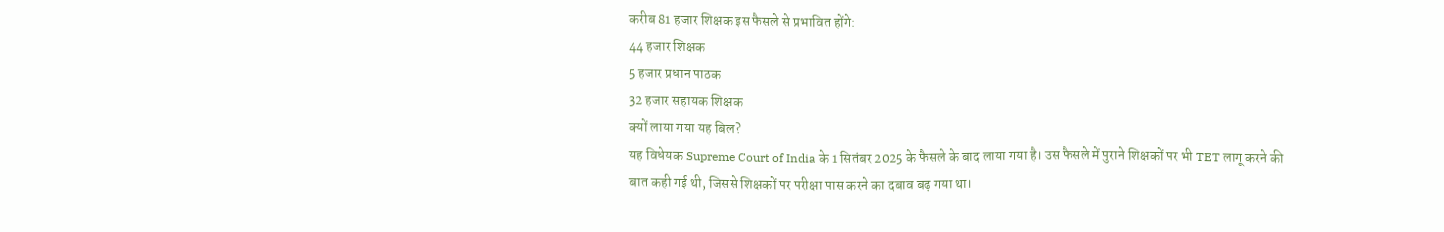करीब 81 हजार शिक्षक इस फैसले से प्रभावित होंगे:
44 हजार शिक्षक
5 हजार प्रधान पाठक
32 हजार सहायक शिक्षक
क्यों लाया गया यह बिल?
यह विधेयक Supreme Court of India के 1 सितंबर 2025 के फैसले के बाद लाया गया है। उस फैसले में पुराने शिक्षकों पर भी TET लागू करने की बात कही गई थी, जिससे शिक्षकों पर परीक्षा पास करने का दबाव बढ़ गया था।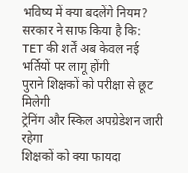भविष्य में क्या बदलेंगे नियम?
सरकार ने साफ किया है कि:
TET की शर्तें अब केवल नई भर्तियों पर लागू होंगी
पुराने शिक्षकों को परीक्षा से छूट मिलेगी
ट्रेनिंग और स्किल अपग्रेडेशन जारी रहेगा
शिक्षकों को क्या फायदा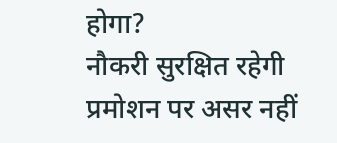होगा?
नौकरी सुरक्षित रहेगी
प्रमोशन पर असर नहीं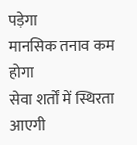पड़ेगा
मानसिक तनाव कम होगा
सेवा शर्तों में स्थिरता आएगी